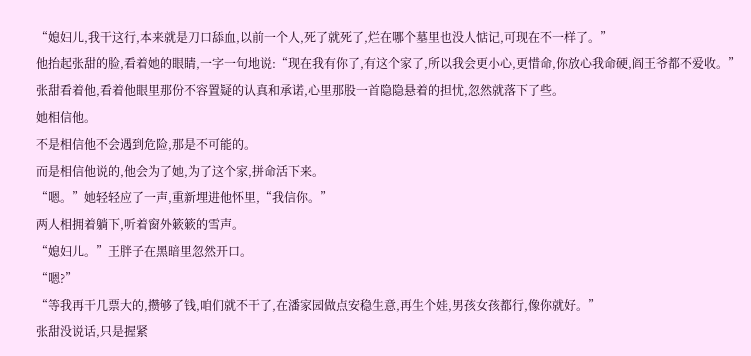“媳妇儿,我干这行,本来就是刀口舔血,以前一个人,死了就死了,烂在哪个墓里也没人惦记,可现在不一样了。”
他抬起张甜的脸,看着她的眼睛,一字一句地说:“现在我有你了,有这个家了,所以我会更小心,更惜命,你放心我命硬,阎王爷都不爱收。”
张甜看着他,看着他眼里那份不容置疑的认真和承诺,心里那股一首隐隐悬着的担忧,忽然就落下了些。
她相信他。
不是相信他不会遇到危险,那是不可能的。
而是相信他说的,他会为了她,为了这个家,拼命活下来。
“嗯。”她轻轻应了一声,重新埋进他怀里,“我信你。”
两人相拥着躺下,听着窗外簌簌的雪声。
“媳妇儿。”王胖子在黑暗里忽然开口。
“嗯?”
“等我再干几票大的,攒够了钱,咱们就不干了,在潘家园做点安稳生意,再生个娃,男孩女孩都行,像你就好。”
张甜没说话,只是握紧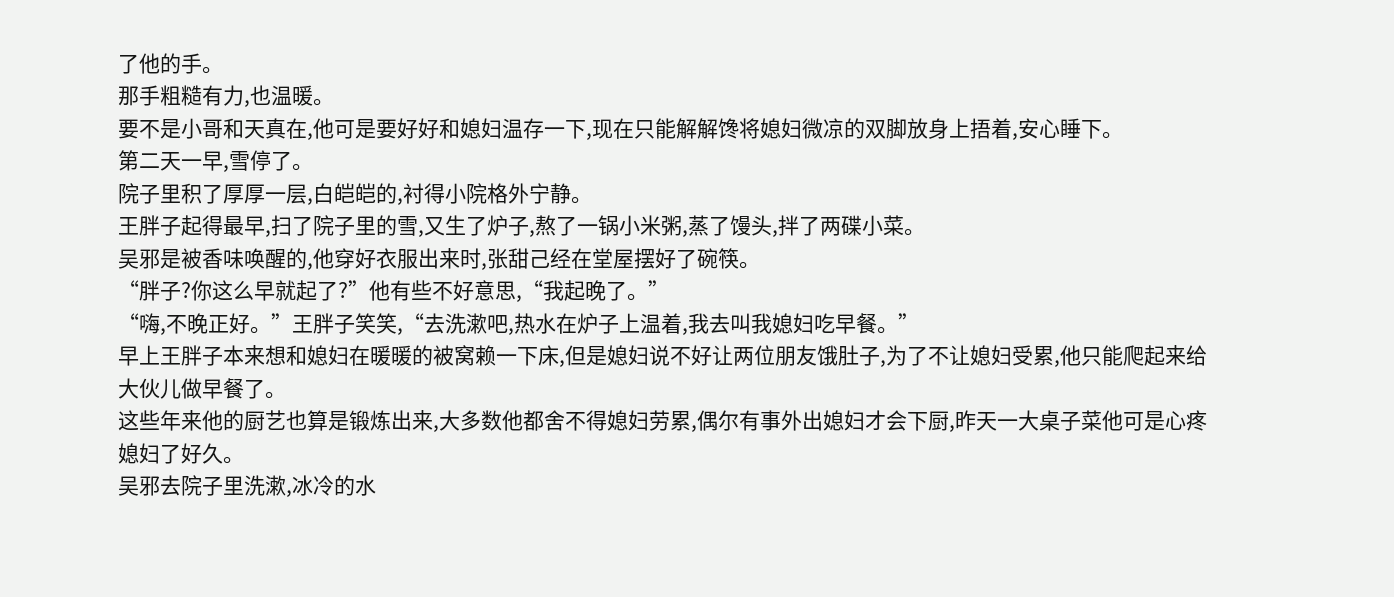了他的手。
那手粗糙有力,也温暖。
要不是小哥和天真在,他可是要好好和媳妇温存一下,现在只能解解馋将媳妇微凉的双脚放身上捂着,安心睡下。
第二天一早,雪停了。
院子里积了厚厚一层,白皑皑的,衬得小院格外宁静。
王胖子起得最早,扫了院子里的雪,又生了炉子,熬了一锅小米粥,蒸了馒头,拌了两碟小菜。
吴邪是被香味唤醒的,他穿好衣服出来时,张甜己经在堂屋摆好了碗筷。
“胖子?你这么早就起了?”他有些不好意思,“我起晚了。”
“嗨,不晚正好。”王胖子笑笑,“去洗漱吧,热水在炉子上温着,我去叫我媳妇吃早餐。”
早上王胖子本来想和媳妇在暖暖的被窝赖一下床,但是媳妇说不好让两位朋友饿肚子,为了不让媳妇受累,他只能爬起来给大伙儿做早餐了。
这些年来他的厨艺也算是锻炼出来,大多数他都舍不得媳妇劳累,偶尔有事外出媳妇才会下厨,昨天一大桌子菜他可是心疼媳妇了好久。
吴邪去院子里洗漱,冰冷的水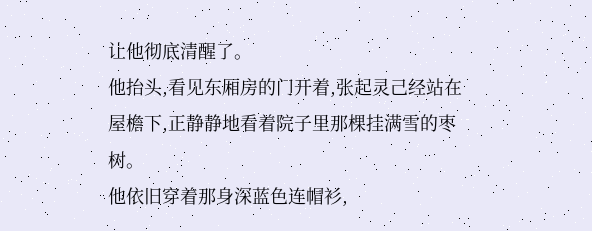让他彻底清醒了。
他抬头,看见东厢房的门开着,张起灵己经站在屋檐下,正静静地看着院子里那棵挂满雪的枣树。
他依旧穿着那身深蓝色连帽衫,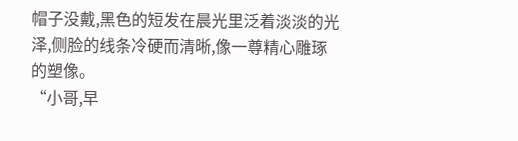帽子没戴,黑色的短发在晨光里泛着淡淡的光泽,侧脸的线条冷硬而清晰,像一尊精心雕琢的塑像。
“小哥,早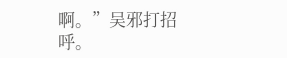啊。”吴邪打招呼。